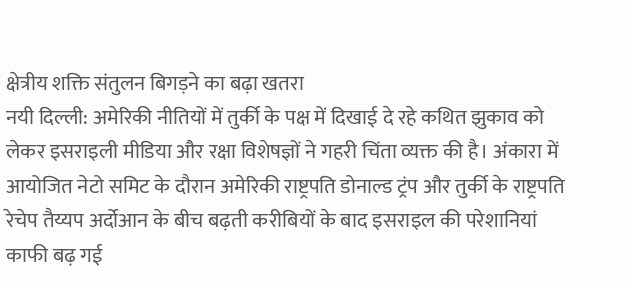क्षेत्रीय शक्ति संतुलन बिगड़ने का बढ़ा खतरा
नयी दिल्ली: अमेरिकी नीतियों में तुर्की के पक्ष में दिखाई दे रहे कथित झुकाव को लेकर इसराइली मीडिया और रक्षा विशेषज्ञों ने गहरी चिंता व्यक्त की है। अंकारा में आयोजित नेटो समिट के दौरान अमेरिकी राष्ट्रपति डोनाल्ड ट्रंप और तुर्की के राष्ट्रपति रेचेप तैय्यप अर्दोआन के बीच बढ़ती करीबियों के बाद इसराइल की परेशानियां काफी बढ़ गई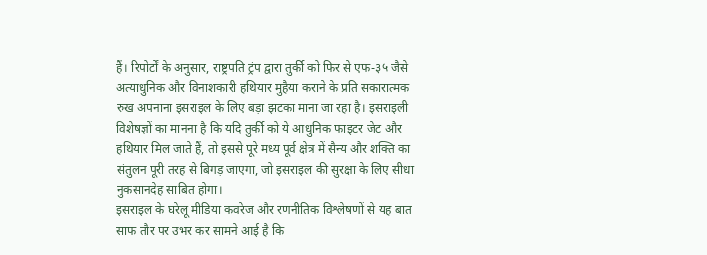हैं। रिपोर्टों के अनुसार, राष्ट्रपति ट्रंप द्वारा तुर्की को फिर से एफ-३५ जैसे अत्याधुनिक और विनाशकारी हथियार मुहैया कराने के प्रति सकारात्मक रुख अपनाना इसराइल के लिए बड़ा झटका माना जा रहा है। इसराइली विशेषज्ञों का मानना है कि यदि तुर्की को ये आधुनिक फाइटर जेट और हथियार मिल जाते हैं, तो इससे पूरे मध्य पूर्व क्षेत्र में सैन्य और शक्ति का संतुलन पूरी तरह से बिगड़ जाएगा, जो इसराइल की सुरक्षा के लिए सीधा नुकसानदेह साबित होगा।
इसराइल के घरेलू मीडिया कवरेज और रणनीतिक विश्लेषणों से यह बात साफ तौर पर उभर कर सामने आई है कि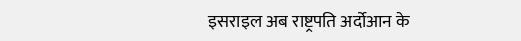इसराइल अब राष्ट्रपति अर्दोआन के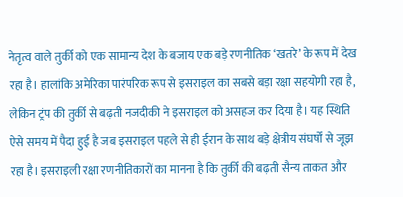नेतृत्व वाले तुर्की को एक सामान्य देश के बजाय एक बड़े रणनीतिक ‘खतरे’ के रूप में देख रहा है। हालांकि अमेरिका पारंपरिक रूप से इसराइल का सबसे बड़ा रक्षा सहयोगी रहा है, लेकिन ट्रंप की तुर्की से बढ़ती नजदीकी ने इसराइल को असहज कर दिया है। यह स्थिति ऐसे समय में पैदा हुई है जब इसराइल पहले से ही ईरान के साथ बड़े क्षेत्रीय संघर्षों से जूझ रहा है। इसराइली रक्षा रणनीतिकारों का मानना है कि तुर्की की बढ़ती सैन्य ताकत और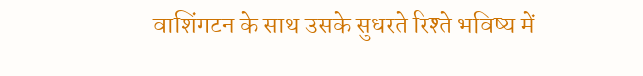वाशिंगटन के साथ उसके सुधरते रिश्ते भविष्य में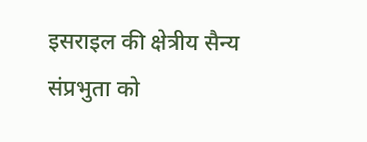इसराइल की क्षेत्रीय सैन्य संप्रभुता को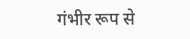गंभीर रूप से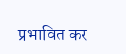प्रभावित कर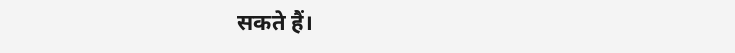सकते हैं।